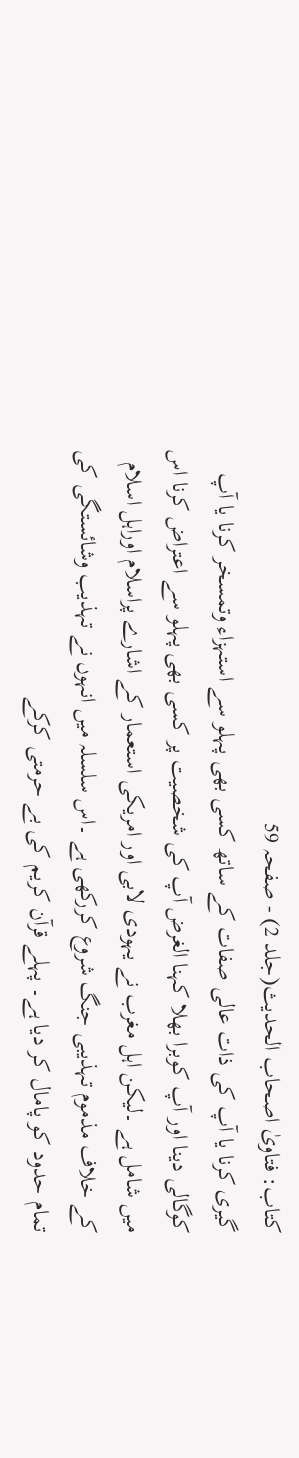کتاب: فتاویٰ اصحاب الحدیث(جلد 2) - صفحہ 59
گیری کرنا یا آپ کی ذات عالی صفات کے ساتھ کسی بھی پہلو سے استہزاء وتمسخر کرنا یا آپ کوگالی دینا اور آپ کوبرا بھلا کہنا الغرض آپ کی شخصیت پر کسی بھی پہلو سے اعتراض کرنا اس میں شامل ہے ۔لیکن اہل مغرب نے یہودی لابی اور امریکی استعمار کے اشارے پراسلام اوراہل اسلام کے خلاف مذموم تہذیبی جنگ شروع کررکھی ہے ۔اس سلسلہ میں انہوں نے تہذیب وشائستگی کی تمام حدود کو پامال کر دیا ہے۔ پہلے قرآن کریم کی بے حرمتی کرکے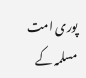پوری امت مسلمہ کے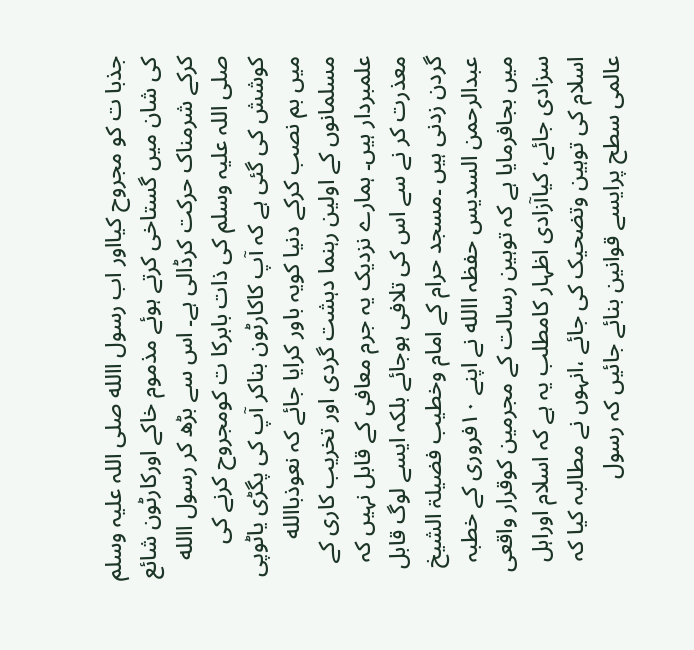جذبا ت کو مجروح کیااور اب رسول االله صلی اللہ علیہ وسلم کی شان میں گستاخی کرتے ہوئے مذموم خاکے اورکارٹون شائع کرکے شرمناک حرکت کرڈالی ہے۔ اس سے بڑھ کر رسول االله صلی اللہ علیہ وسلم کی ذات بابرکا ت کومجروح کرنے کی کوشش کی گئی ہے کہ آپ کاکارٹون بناکر آپ کی پگڑی یاٹوپی میں بم نصب کرکے دنیا کویہ باور کرایا جائے کہ نعوذباالله مسلمانوں کے اولین رہنما دہشت گردی اور تخریب کاری کے علمبردار ہیں۔ ہمارے نزدیک یہ جرم معافی کے قابل نہیں کہ معذرت کر نے سے اس کی تلافی ہوجائے بلکہ ایسے لوگ قابل گردن زدنی ہیں ۔مسجد حرام کے امام وخطیب فضیلۃ الشیخ عبدالرحمن السدیس حفظہ االله نے اپنے ۱۰فروری کے خطبہ میں بجافرمایا ہے کہ توہین رسالت کے مجرمین کوقرار واقعی سزادی جائے، کیاآزادی اظہار کامطلب یہ ہے کہ اسلام اوراہل اسلام کی توہین وتضحیک کی جائے ،انہوں نے مطالبہ کیا کہ عالمی سطح پرایسے قوانین بنائے جائیں کہ رسول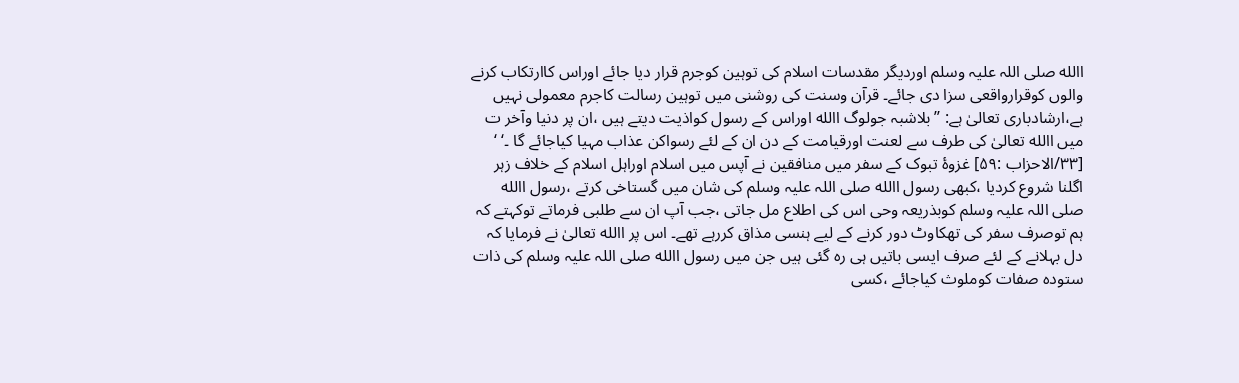االله صلی اللہ علیہ وسلم اوردیگر مقدسات اسلام کی توہین کوجرم قرار دیا جائے اوراس کاارتکاب کرنے والوں کوقرارواقعی سزا دی جائے۔ قرآن وسنت کی روشنی میں توہین رسالت کاجرم معمولی نہیں ہے،ارشادباری تعالیٰ ہے: ’’بلاشبہ جولوگ االله اوراس کے رسول کواذیت دیتے ہیں ،ان پر دنیا وآخر ت میں االله تعالیٰ کی طرف سے لعنت اورقیامت کے دن ان کے لئے رسواکن عذاب مہیا کیاجائے گا ۔‘ ‘ [۳۳/الاحزاب :۵۹] غزوۂ تبوک کے سفر میں منافقین نے آپس میں اسلام اوراہل اسلام کے خلاف زہر اگلنا شروع کردیا ،کبھی رسول االله صلی اللہ علیہ وسلم کی شان میں گستاخی کرتے ،رسول االله صلی اللہ علیہ وسلم کوبذریعہ وحی اس کی اطلاع مل جاتی ،جب آپ ان سے طلبی فرماتے توکہتے کہ ہم توصرف سفر کی تھکاوٹ دور کرنے کے لیے ہنسی مذاق کررہے تھے۔ اس پر االله تعالیٰ نے فرمایا کہ دل بہلانے کے لئے صرف ایسی باتیں ہی رہ گئی ہیں جن میں رسول االله صلی اللہ علیہ وسلم کی ذات ستودہ صفات کوملوث کیاجائے ،کسی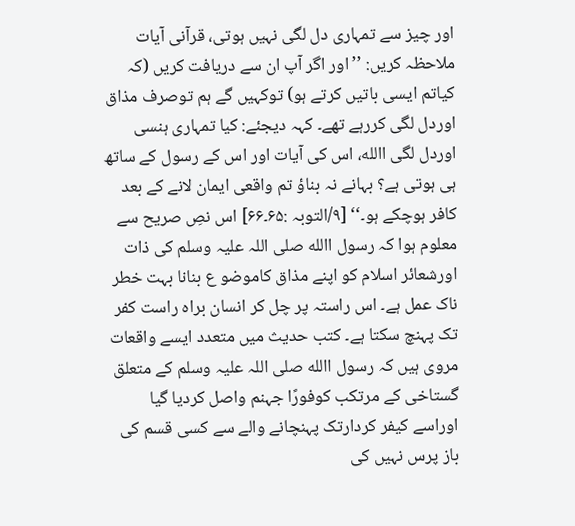اور چیز سے تمہاری دل لگی نہیں ہوتی، قرآنی آیات ملاحظہ کریں: ’’اور اگر آپ ان سے دریافت کریں (کہ کیاتم ایسی باتیں کرتے ہو) توکہیں گے ہم توصرف مذاق اوردل لگی کررہے تھے۔ کہہ دیجئے: کیا تمہاری ہنسی اوردل لگی االله، اس کی آیات اور اس کے رسول کے ساتھ ہی ہوتی ہے؟ بہانے نہ بناؤ تم واقعی ایمان لانے کے بعد کافر ہوچکے ہو۔‘‘ [۹/التوبہ :۶۵۔۶۶] اس نصِ صریح سے معلوم ہوا کہ رسول االله صلی اللہ علیہ وسلم کی ذات اورشعائر اسلام کو اپنے مذاق کاموضو ع بنانا بہت خطر ناک عمل ہے۔ اس راستہ پر چل کر انسان براہ راست کفر تک پہنچ سکتا ہے۔ کتب حدیث میں متعدد ایسے واقعات مروی ہیں کہ رسول االله صلی اللہ علیہ وسلم کے متعلق گستاخی کے مرتکب کوفورًا جہنم واصل کردیا گیا اوراسے کیفر کردارتک پہنچانے والے سے کسی قسم کی باز پرس نہیں کی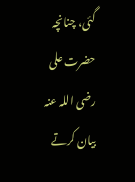گئی، چنانچہ حضرت علی رضی اللہ عنہ بیان کرتے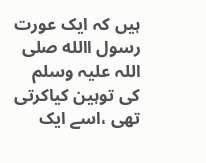ہیں کہ ایک عورت رسول االله صلی اللہ علیہ وسلم کی توہین کیاکرتی تھی ،اسے ایک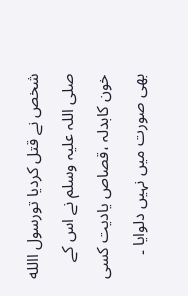شخص نے قتل کردیا تورسول االله صلی اللہ علیہ وسلم نے اس کے خون کابدلہ ،قصاص یادیت کسی بھی صورت میں نہیں دلوایا ۔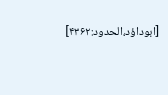[ابوداؤد،الحدود:۴۳۶۲]